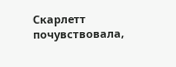Скарлетт почувствовала,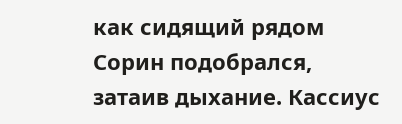как сидящий рядом Сорин подобрался, затаив дыхание. Кассиус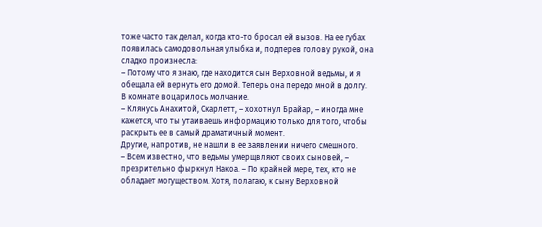тоже часто так делал, когда кто-то бросал ей вызов. На ее губах появилась самодовольная улыбка и, подперев голову рукой, она сладко произнесла:
– Потому что я знаю, где находится сын Верховной ведьмы, и я обещала ей вернуть его домой. Теперь она передо мной в долгу.
В комнате воцарилось молчание.
– Клянусь Анахитой, Скарлетт, – хохотнул Брайар, – иногда мне кажется, что ты утаиваешь информацию только для того, чтобы раскрыть ее в самый драматичный момент.
Другие, напротив, не нашли в ее заявлении ничего смешного.
– Всем известно, что ведьмы умерщвляют своих сыновей, – презрительно фыркнул Накоа. – По крайней мере, тех, кто не обладает могуществом. Хотя, полагаю, к сыну Верховной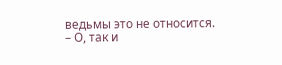ведьмы это не относится.
– О, так и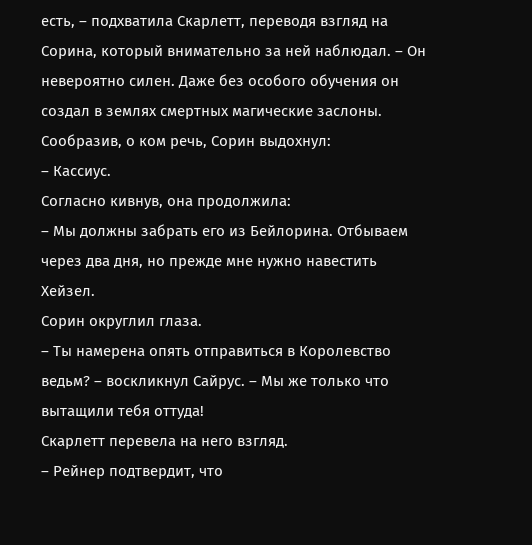есть, – подхватила Скарлетт, переводя взгляд на Сорина, который внимательно за ней наблюдал. – Он невероятно силен. Даже без особого обучения он создал в землях смертных магические заслоны.
Сообразив, о ком речь, Сорин выдохнул:
– Кассиус.
Согласно кивнув, она продолжила:
– Мы должны забрать его из Бейлорина. Отбываем через два дня, но прежде мне нужно навестить Хейзел.
Сорин округлил глаза.
– Ты намерена опять отправиться в Королевство ведьм? – воскликнул Сайрус. – Мы же только что вытащили тебя оттуда!
Скарлетт перевела на него взгляд.
– Рейнер подтвердит, что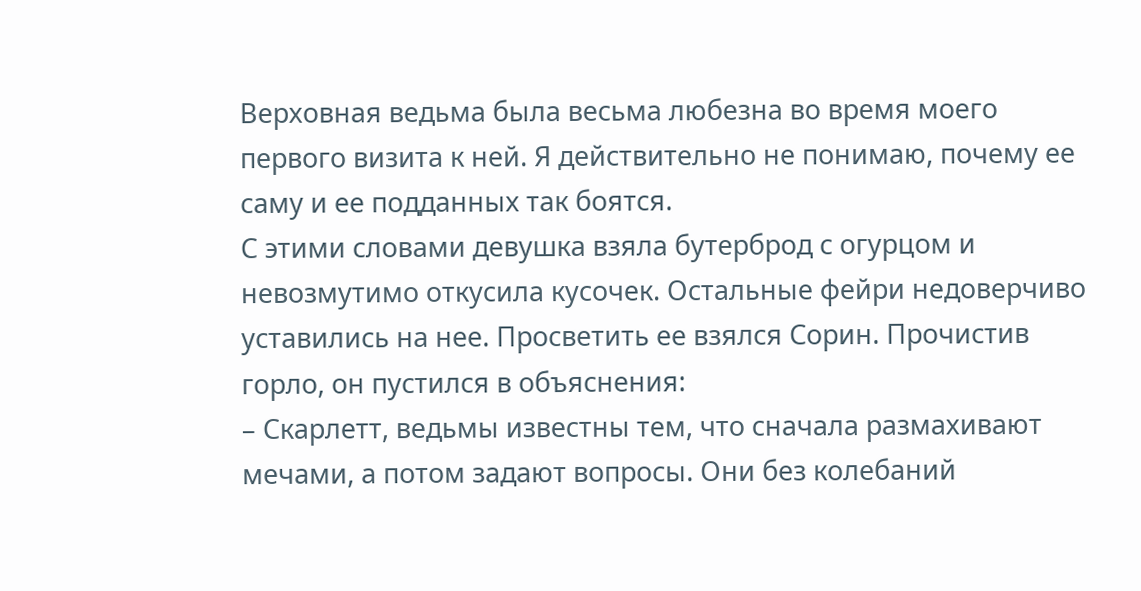Верховная ведьма была весьма любезна во время моего первого визита к ней. Я действительно не понимаю, почему ее саму и ее подданных так боятся.
С этими словами девушка взяла бутерброд с огурцом и невозмутимо откусила кусочек. Остальные фейри недоверчиво уставились на нее. Просветить ее взялся Сорин. Прочистив горло, он пустился в объяснения:
– Скарлетт, ведьмы известны тем, что сначала размахивают мечами, а потом задают вопросы. Они без колебаний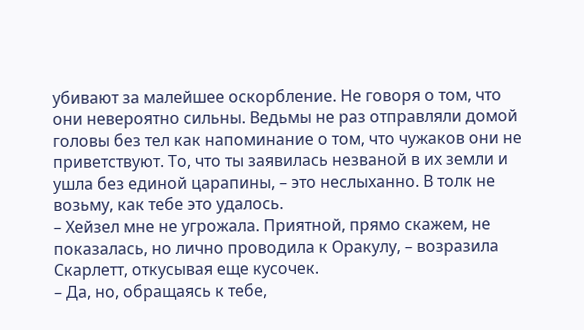убивают за малейшее оскорбление. Не говоря о том, что они невероятно сильны. Ведьмы не раз отправляли домой головы без тел как напоминание о том, что чужаков они не приветствуют. То, что ты заявилась незваной в их земли и ушла без единой царапины, – это неслыханно. В толк не возьму, как тебе это удалось.
– Хейзел мне не угрожала. Приятной, прямо скажем, не показалась, но лично проводила к Оракулу, – возразила Скарлетт, откусывая еще кусочек.
– Да, но, обращаясь к тебе,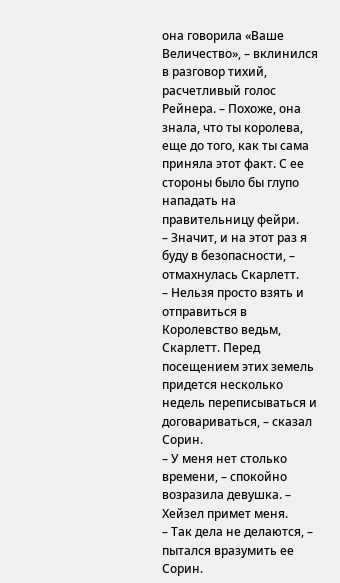она говорила «Ваше Величество», – вклинился в разговор тихий, расчетливый голос Рейнера. – Похоже, она знала, что ты королева, еще до того, как ты сама приняла этот факт. С ее стороны было бы глупо нападать на правительницу фейри.
– Значит, и на этот раз я буду в безопасности, – отмахнулась Скарлетт.
– Нельзя просто взять и отправиться в Королевство ведьм, Скарлетт. Перед посещением этих земель придется несколько недель переписываться и договариваться, – сказал Сорин.
– У меня нет столько времени, – спокойно возразила девушка. – Хейзел примет меня.
– Так дела не делаются, – пытался вразумить ее Сорин.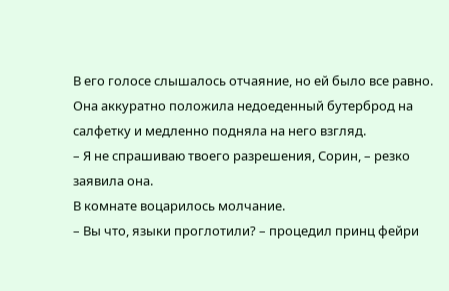В его голосе слышалось отчаяние, но ей было все равно. Она аккуратно положила недоеденный бутерброд на салфетку и медленно подняла на него взгляд.
– Я не спрашиваю твоего разрешения, Сорин, – резко заявила она.
В комнате воцарилось молчание.
– Вы что, языки проглотили? – процедил принц фейри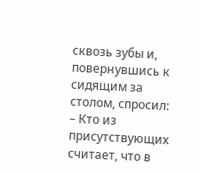сквозь зубы и, повернувшись к сидящим за столом, спросил: – Кто из присутствующих считает, что в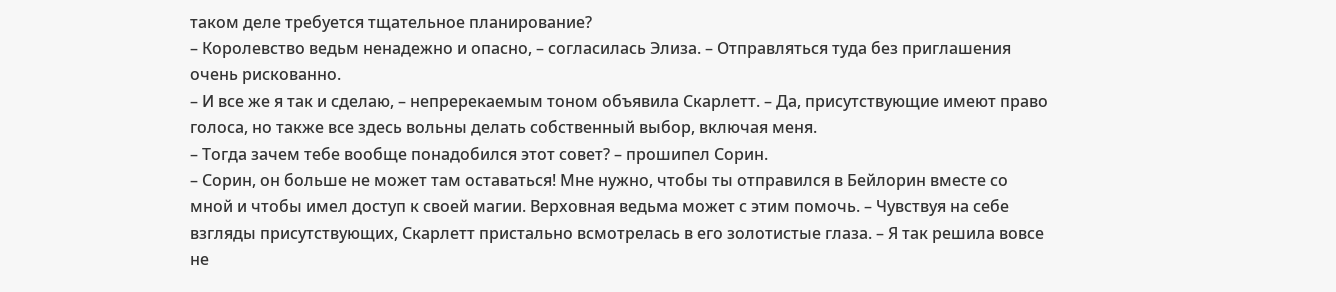таком деле требуется тщательное планирование?
– Королевство ведьм ненадежно и опасно, – согласилась Элиза. – Отправляться туда без приглашения очень рискованно.
– И все же я так и сделаю, – непререкаемым тоном объявила Скарлетт. – Да, присутствующие имеют право голоса, но также все здесь вольны делать собственный выбор, включая меня.
– Тогда зачем тебе вообще понадобился этот совет? – прошипел Сорин.
– Сорин, он больше не может там оставаться! Мне нужно, чтобы ты отправился в Бейлорин вместе со мной и чтобы имел доступ к своей магии. Верховная ведьма может с этим помочь. – Чувствуя на себе взгляды присутствующих, Скарлетт пристально всмотрелась в его золотистые глаза. – Я так решила вовсе не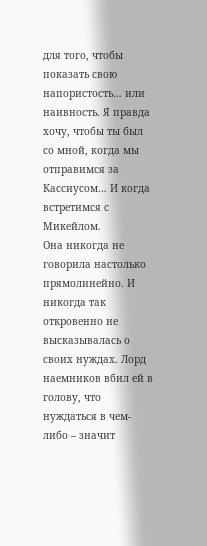для того, чтобы показать свою напористость… или наивность. Я правда хочу, чтобы ты был со мной, когда мы отправимся за Кассиусом… И когда встретимся с Микейлом.
Она никогда не говорила настолько прямолинейно. И никогда так откровенно не высказывалась о своих нуждах. Лорд наемников вбил ей в голову, что нуждаться в чем-либо – значит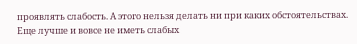проявлять слабость. А этого нельзя делать ни при каких обстоятельствах. Еще лучше и вовсе не иметь слабых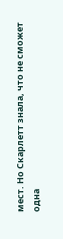мест. Но Скарлетт знала, что не сможет одна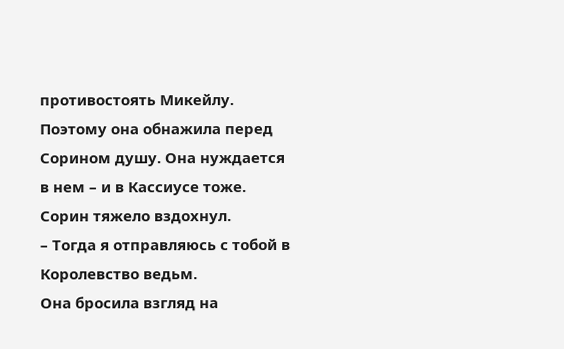противостоять Микейлу. Поэтому она обнажила перед Сорином душу. Она нуждается в нем – и в Кассиусе тоже.
Сорин тяжело вздохнул.
– Тогда я отправляюсь с тобой в Королевство ведьм.
Она бросила взгляд на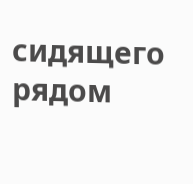сидящего рядом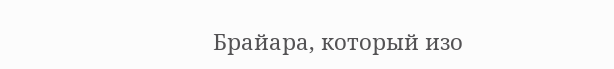Брайара, который изо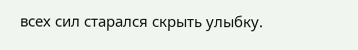всех сил старался скрыть улыбку.